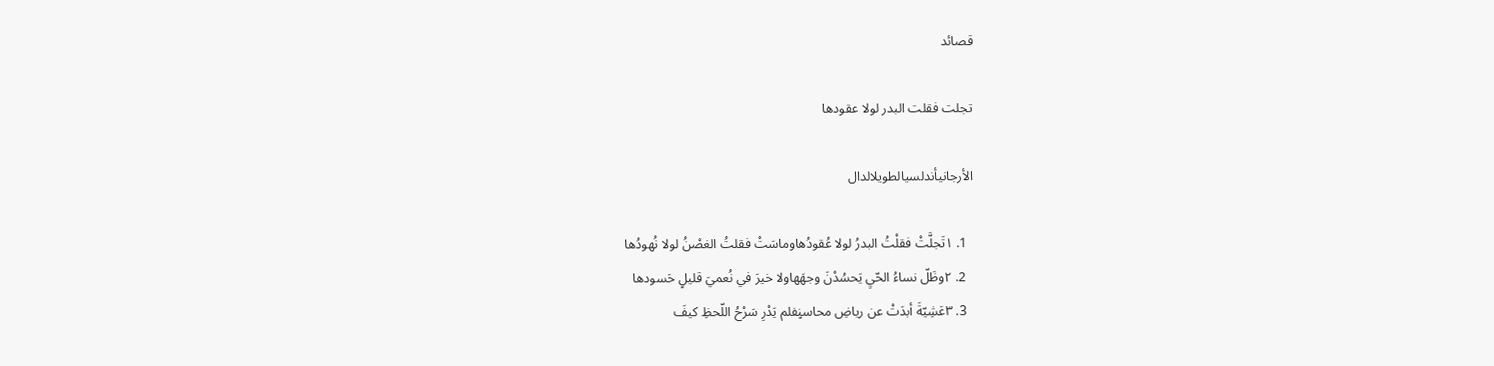قصائد

تجلت فقلت البدر لولا عقودها

الأرجانيأندلسيالطويلالدال

  1. ١تَجلَّتْ فقلْتُ البدرُ لولا عُقودُهاوماسَتْ فقلتُ الغصْنُ لولا نُهودُها
  2. ٢وظَلّ نساءُ الحّيِ يَحسُدْنَ وجهَهاولا خيرَ في نُعميَ قليلٍ حَسودها
  3. ٣عَشِيّةَ أبدَتْ عن رياضِ محاسنٍفلم يَدْرِ سَرْحُ اللّحظِ كيفَ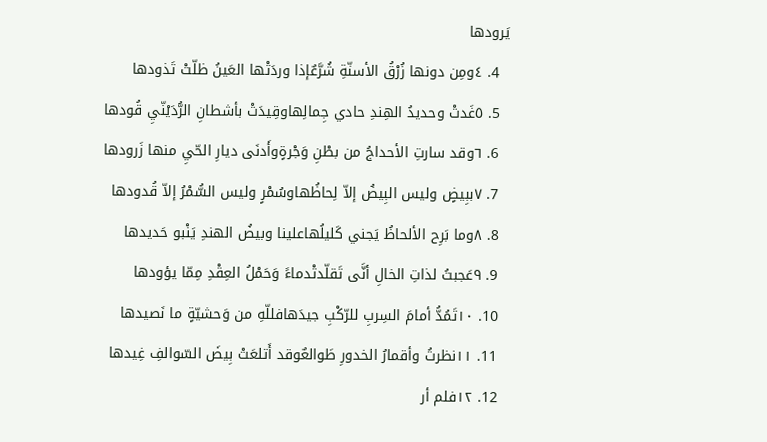يَرودها
  4. ٤ومِن دونها زُرْقُ الأسنّةِ شُرَّعٌإذا وردَتْها العَينُ ظلّتْ تَذودها
  5. ٥غَدتْ وحديدُ الهِندِ حادي جِمالِهاوقِيدَتْ بأشطانِ الرُّدَيْنّيِ قُودها
  6. ٦وقد سارتِ الأحداجُ من بطْنِ وَجْرةٍوأَدنَى ديارِ الحّيِ منها زَرودها
  7. ٧ببِيضٍ وليس البِيضُ إلاّ لِحاظُهاوسُمْرٍ وليس السُّمْرُ إلاّ قُدودها
  8. ٨وما بَرِح الألحاظُ يَجني كَليلُهاعلينا وبيضُ الهندِ يَنْبو حَديدها
  9. ٩عَجبتُ لذاتِ الخالِ أنَّى تَقلّدتْدماءً وَحَمْلُ العِقْدِ مِمّا يؤودها
  10. ١٠تَمُدُّ أمامَ السِربِ للرّكْبِ جيدَهافللّهِ من وَحشيّةٍ ما نَصيدها
  11. ١١نظرتُ وأقمارُ الخدورِ طَوالعٌوقد أَتلعَتْ بِيضَ السّوالفِ غِيدها
  12. ١٢فلم أر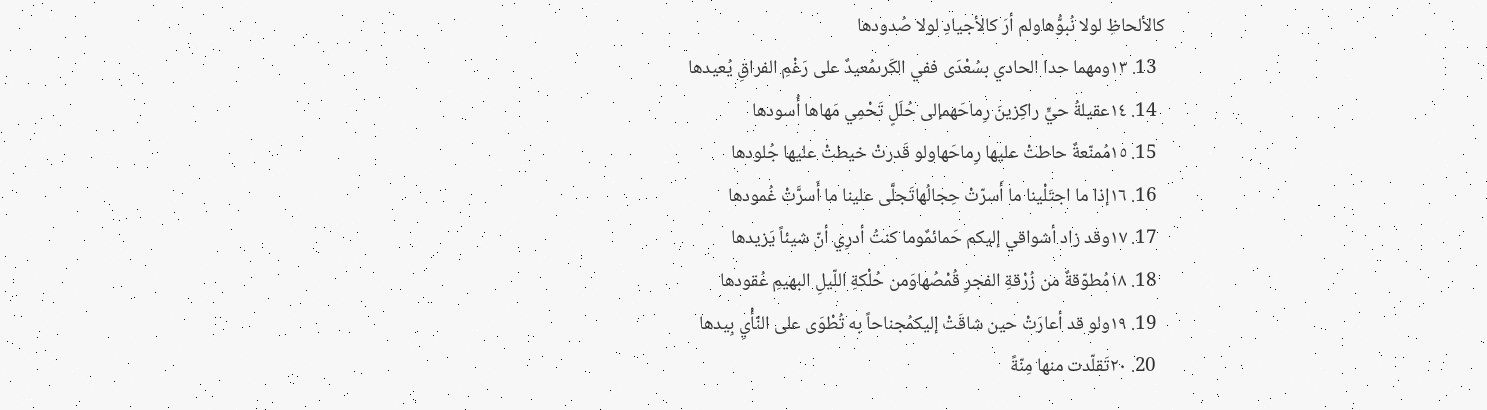كالألحاظِ لولا نُبوُّهاولم أرَ كالأجيادِ لولا صُدودها
  13. ١٣ومهما حدا الحادي بسُعْدَى ففي الكَرىمُعيدٌ على رَغْمِ الفراقِ يُعيدها
  14. ١٤عقيلةُ حيٍّ راكِزينَ رِماحَهمإلى حُلَلٍ تَحْمِي مَهاها أُسودها
  15. ١٥مُمنّعةٌ حاطتْ عليها رِماحَهاولو قَدرتْ خيطتْ عليها جُلودها
  16. ١٦إذا ما اجتَلْينا ما أَسرّتْ حِجالُهاتَجلَّى علينا ما أَسرَّتْ غُمودها
  17. ١٧وقد زاد أشواقي إليكم حَمائمٌوما كنتُ أدرِي أنّ شيئاً يَزيدها
  18. ١٨مُطوّقةٌ من زُرْقةِ الفجرِ قُمْصُهاوَمن حُلْكةِ اللّيلِ البهيمِ عُقودها
  19. ١٩ولو قد أعارَتْ حين شاقَتْ إليكمُجناحاً به تُطْوَى على النّأْيِ بِيدها
  20. ٢٠تَقلّدت منها مِنّةً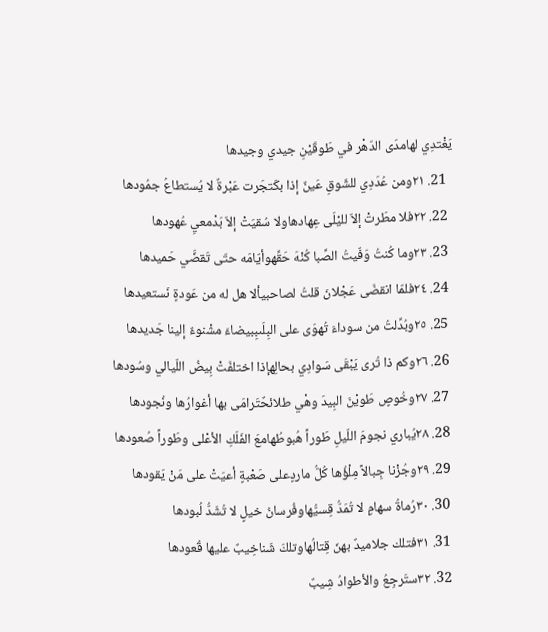يَغْتدِي لهامدَى الدّهْر في طَوقَيْنِ جيدي وجيدها
  21. ٢١ومن عُدَدِي للشّوقِ عَينٌ إذا بكَتجَرت عَبْرةٌ لا يُستطاعُ جمُودها
  22. ٢٢فلا مطَرتْ إلاّ لليْلَى عِهادهاولا سُقيَتْ إلاّ بَدْمعيِ عُهودها
  23. ٢٣وما كُنتُ وَفّيتُ الصِّبا كُنْهَ حَقِّهوأيّامَه حتّى تَقضَّي حَميدها
  24. ٢٤فلمّا انقضَى عَجْلانَ قلتُ لصاحبيألا هل له من عَودةٍ نَستعيدها
  25. ٢٥وبُدِّلتُ من سوداءَ تُهوَى على البِلَىبِبيضاءَ مشْنوءٌ إلينا جَديدها
  26. ٢٦وكم ذا تُرى يَبْقَى سَوادِي بحالِهإذا اختلفَتْ بِيضُ اللّيالي وسُودها
  27. ٢٧وخُوصٍ طَويْنَ البِيدَ وهْي طلائحٌتَرامَى بها أغوارُها ونُجودها
  28. ٢٨يُباري نجومَ اللّيلِ طَوراً هُبوطُهامعَ الفَلَكِ الأعْلى وطَوراً صُعودها
  29. ٢٩وجُزْنا جِبالاً مِلْؤُها كُلُّ ماردٍعلى صَعْبةٍ أعيَتْ على مَنْ يَقودها
  30. ٣٠رُماةُ سهامٍ لا تُمَدُّ قِسيُّهاوفُرسانُ خيلٍ لا تُشَدُّ لُبودها
  31. ٣١فتلك جلاميدٌ بهنّ قِتالُهاوتلكَ شَناخِيبٌ عليها قُعودها
  32. ٣٢ستَرجِعُ والأطوادُ شِيبٌ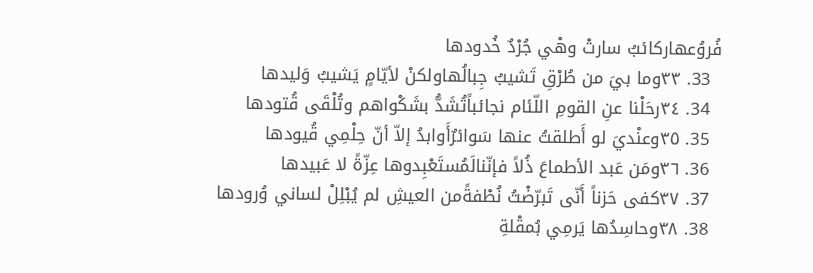فُروُعهاركائبُ سارتْ وهْي جُرْدٌ خُدودها
  33. ٣٣وما بيَ من طُرْقِ تَشيبُ جِبالُهاولكنْ لأيّامٍ يَشيبُ وَليدها
  34. ٣٤رحَلْنا عنِ القومِ اللّئام نجائباًتُشَدُّ بشَكْواهم وتُلْقَى قُتودها
  35. ٣٥وعنْديَ لو أَطلقتُ عنها سَوائرٌأَوابدُ إلاّ أنّ حِلْمِي قُيودها
  36. ٣٦ومَن عَبد الأطماعَ ذُلاً فإنّنالَمُستَعْبِدوها عِزّةً لا عَبيدها
  37. ٣٧كفى حَزناً أَنّى تَبرّضْتُ نُطْفةًمن العيشِ لم يُبْلِلْ لساني وُرودها
  38. ٣٨وحاسِدُها يَرمِي بُمقْلةِ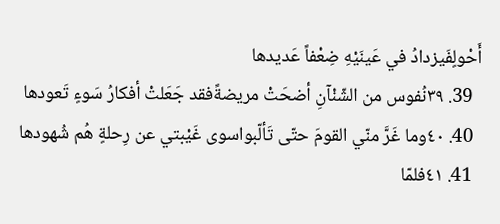أَحْولٍفَيزدادُ في عَينَيْهِ ضِعْفاً عَديدها
  39. ٣٩نُفوس من الشّنْآنِ أضحَتْ مريضةًفقد جَعَلتْ أفكارُ سَوءٍ تَعودها
  40. ٤٠وما غَرَّ منّي القومَ حتّى تَألّبواسوى غَيْبتي عن رِحلةٍ هُم شُهودها
  41. ٤١فلمّا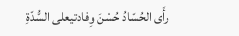رأَى الحُسّادُ حُسْنَ وِفادتيعلى السُّدّةِ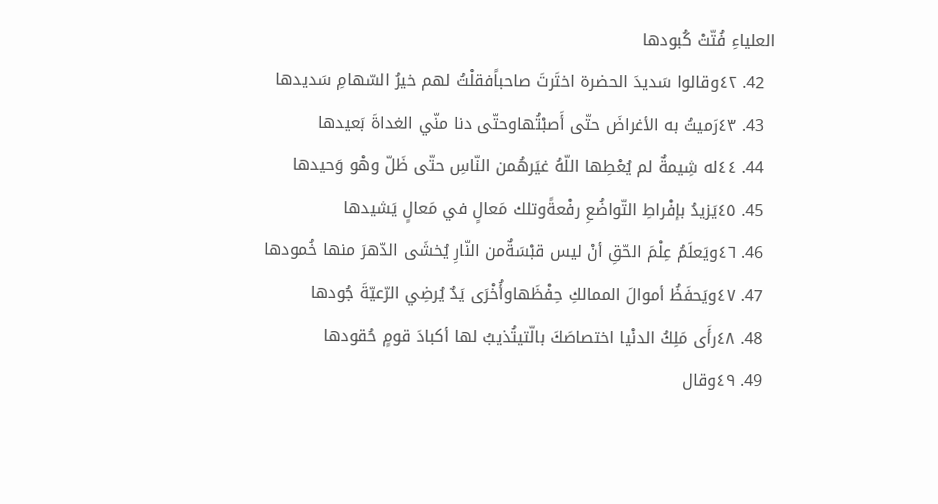العلياءِ فُتّتْ كُبودها
  42. ٤٢وقالوا سَديدَ الحضرة اختَرتَ صاحباًفقلْتُ لهم خيرُ السّهامِ سَديدها
  43. ٤٣رَميتُ به الأغراضَ حتّى أَصبْتُهاوحتّى دنا منّي الغداةَ بَعيدها
  44. ٤٤له شِيمةٌ لم يُعْطِها اللّهُ غيَرهُمن النّاسِ حتّى ظَلّ وهْو وَحيدها
  45. ٤٥يَزيدُ بإفْراطِ التّواضُعِ رفْعةًوتلك مَعالٍ في مَعالٍ يَشيدها
  46. ٤٦ويَعلَمُ عِلْمَ الحّقِ أنْ ليس قبْسَةٌمن النّارِ يُخشَى الدّهرَ منها خُمودها
  47. ٤٧ويَحفَظُ أموالَ الممالكِ حِفْظَهاوأُخْرَى يَدٌ يُرضِي الرّعيّةَ جُودها
  48. ٤٨رأَى مَلِكُ الدنْيا اختصاصَكَ بالّتيتُذيبُ لها أكبادَ قومٍ حُقودها
  49. ٤٩وقال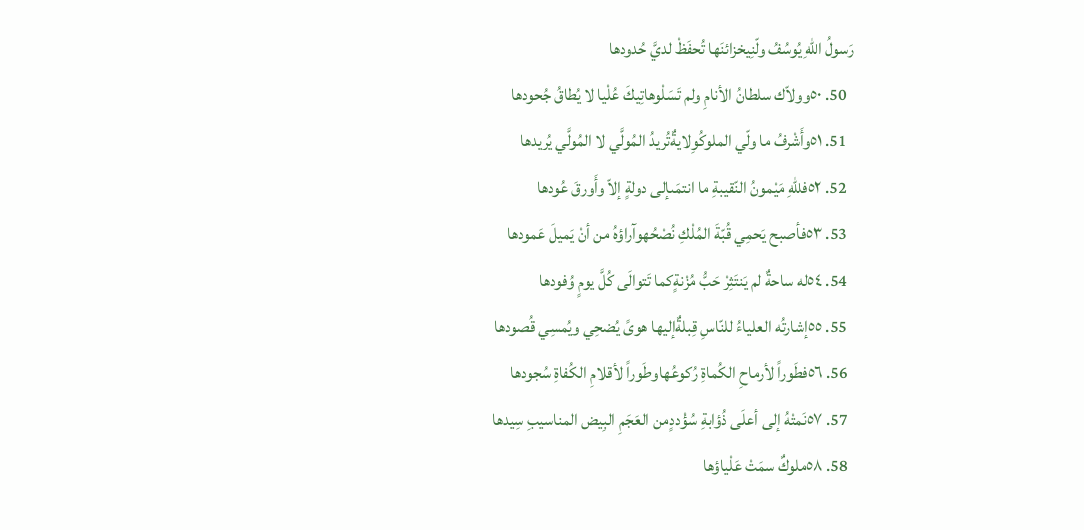رَسولُ اللّهِ يُوسُفُ ولّنِيخزائنَها تُحفَظْ لديَّ حُدودها
  50. ٥٠وولاّك سلطانُ الأنامِ ولم تَسَلْوهاتِيكَ عُلْيا لا يُطاقُ جُحودها
  51. ٥١وأَشْرفُ ما ولّي الملوكُوِلايةٌتُريدُ المُولَّي لا المُولَّي يُريدها
  52. ٥٢فللّهِ مَيْمونُ النّقيبةِ ما انتمَىإلى دولةٍ إلاّ وأَورقَ عُودها
  53. ٥٣فأصبح يَحمِي قُبّةَ المُلْكِ نُصْحُهوآراؤهُ من أنْ يَميلَ عَمودها
  54. ٥٤له ساحةٌ لم يَنتَثِرْ حَبُّ مُزْنةٍكما تَتوالَى كُلَّ يومٍ وُفودها
  55. ٥٥إشارتُه العلياءُ للنّاسِ قِبلةٌإليها هوىً يُضحِي ويُمسِي قُصودها
  56. ٥٦فطَوراً لأرماحِ الكُماةِ رُكوعُهاوطَوراً لأقلامِ الكُفاةِ سُجودها
  57. ٥٧نَمتْهُ إلى أعلَى ذُؤابةِ سُؤْددٍمن العَجَمِ البِيض المناسيبِ سِيدها
  58. ٥٨ملوكٌ سمَتْ عَلْياؤها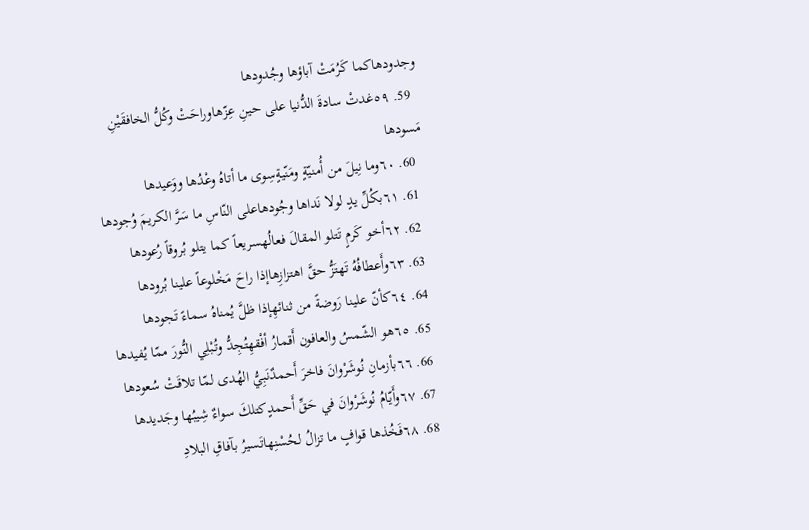وجدودهاكما كَرُمَتْ آباؤها وجُدودها
  59. ٥٩غدتْ سادةَ الدُّنيا على حينِ عِزّهاوراحَتْ وكُلُّ الخافقَيْنِ مَسودها
  60. ٦٠وما نِيلَ من أُمنيّةٍ ومَنّيةٍسِوى ما أتاهُ وعْدُها ووَعيدها
  61. ٦١بكُلِّ يدٍ لولا نَداها وجُودهاعلى النّاسِ ما سَرَّ الكريمَ وُجودها
  62. ٦٢أخو كَرمٍ تَتلو المقالَ فعالُهسريعاً كما يتلو بُروقاً رُعودها
  63. ٦٣وأَعطافُهُ تَهتَزُّ حقَّ اهتزازِهاإذا راحَ مَخْلوعاً علينا بُرودها
  64. ٦٤كأنّ علينا رَوضةً من ثنائهِإذا ظلَّ يُمناهُ سماءً تَجودها
  65. ٦٥هو الشّمسُ والعافون أَقمارُ أفْقهِتُجِدُّ وتُبْلِي النُّورَ ممّا يُفيدها
  66. ٦٦بأزمانِ نُوشَرْوانَ فاخرَ أَحمدٌنَبِيُّ الهُدى لمّا تلاقَتْ سُعودها
  67. ٦٧وأَيّامُ نُوشَرْوانَ في حَقِّ أَحمدٍكتلكَ سواءٌ شِيبُها وجَديدها
  68. ٦٨فَخُذها قوافٍ ما تزالُ لحُسْنِهاتَسيرُ بآفاقِ البلادِ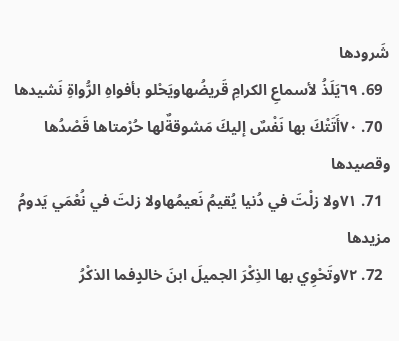شَرودها
  69. ٦٩يَلَذُ لأسماعِ الكرامِ قَريضُهاويَحْلو بأفواهِ الرُّواةِ نَشيدها
  70. ٧٠أَتَتْكَ بها نَفْسٌ إليكَ مَشوقةٌلها حُرْمتاها قَصْدُها وقصيدها
  71. ٧١ولا زلْتَ في دُنيا يُقيمُ نَعيمُهاولا زلتَ في نُعْمَي يَدومُ مزيدها
  72. ٧٢وتَحْوِي بها الذِكْرَ الجميلَ ابنَ خالدٍفما الذكْرُ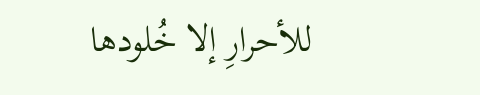للأحرارِ إلا خُلودها